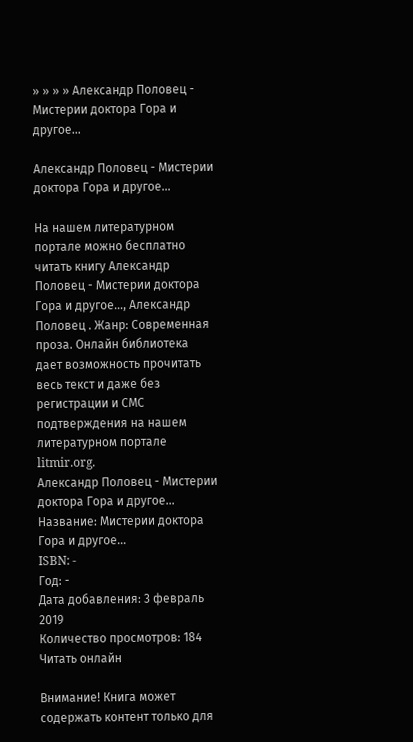» » » » Александр Половец - Мистерии доктора Гора и другое…

Александр Половец - Мистерии доктора Гора и другое…

На нашем литературном портале можно бесплатно читать книгу Александр Половец - Мистерии доктора Гора и другое…, Александр Половец . Жанр: Современная проза. Онлайн библиотека дает возможность прочитать весь текст и даже без регистрации и СМС подтверждения на нашем литературном портале litmir.org.
Александр Половец - Мистерии доктора Гора и другое…
Название: Мистерии доктора Гора и другое…
ISBN: -
Год: -
Дата добавления: 3 февраль 2019
Количество просмотров: 184
Читать онлайн

Внимание! Книга может содержать контент только для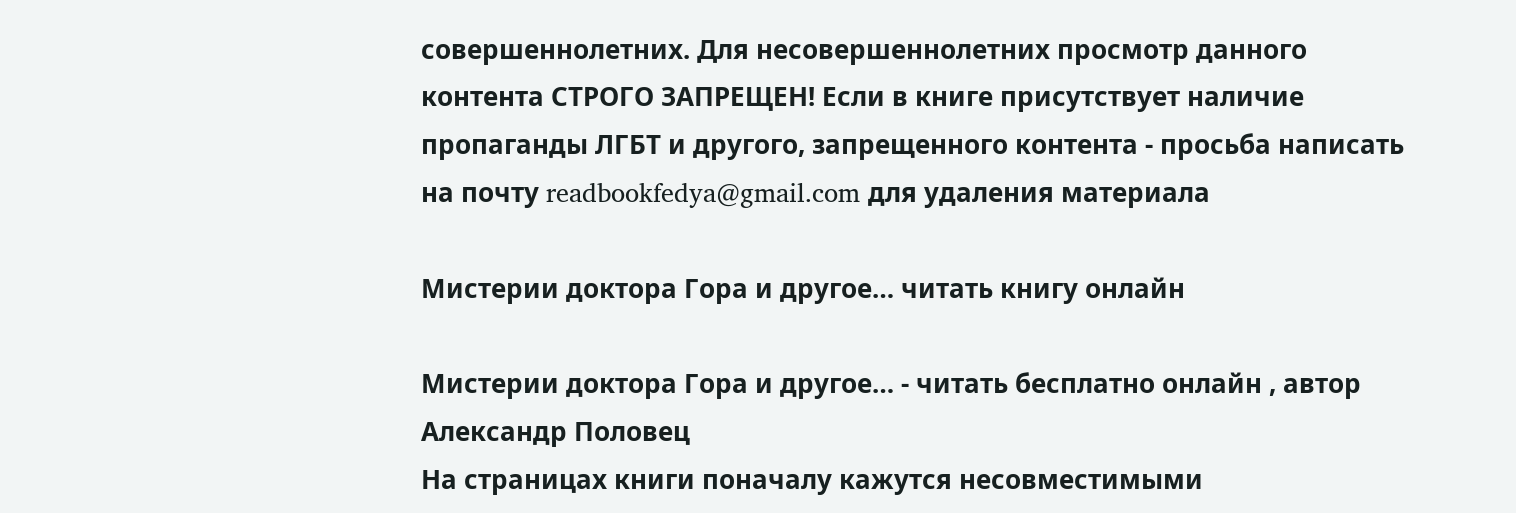совершеннолетних. Для несовершеннолетних просмотр данного контента СТРОГО ЗАПРЕЩЕН! Если в книге присутствует наличие пропаганды ЛГБТ и другого, запрещенного контента - просьба написать на почту readbookfedya@gmail.com для удаления материала

Мистерии доктора Гора и другое… читать книгу онлайн

Мистерии доктора Гора и другое… - читать бесплатно онлайн , автор Александр Половец
На страницах книги поначалу кажутся несовместимыми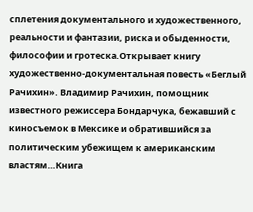сплетения документального и художественного, реальности и фантазии, риска и обыденности, философии и гротеска.Открывает книгу художественно-документальная повесть «Беглый Рачихин». Владимир Рачихин, помощник известного режиссера Бондарчука, бежавший с киносъемок в Мексике и обратившийся за политическим убежищем к американским властям…Книга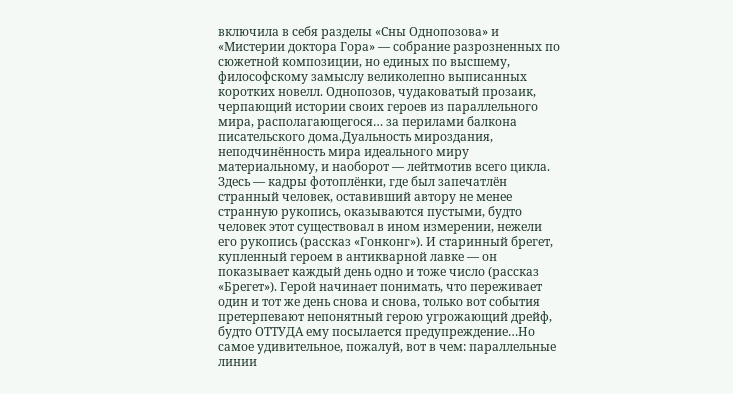включила в себя разделы «Сны Однопозова» и «Мистерии доктора Гора» — собрание разрозненных по сюжетной композиции, но единых по высшему, философскому замыслу великолепно выписанных коротких новелл. Однопозов, чудаковатый прозаик, черпающий истории своих героев из параллельного мира, располагающегося… за перилами балкона писательского дома.Дуальность мироздания, неподчинённость мира идеального миру материальному, и наоборот — лейтмотив всего цикла. Здесь — кадры фотоплёнки, где был запечатлён странный человек, оставивший автору не менее странную рукопись, оказываются пустыми, будто человек этот существовал в ином измерении, нежели его рукопись (рассказ «Гонконг»). И старинный брегет, купленный героем в антикварной лавке — он показывает каждый день одно и тоже число (рассказ «Брегет»). Герой начинает понимать, что переживает один и тот же день снова и снова, только вот события претерпевают непонятный герою угрожающий дрейф, будто ОТТУДА ему посылается предупреждение…Но самое удивительное, пожалуй, вот в чем: параллельные линии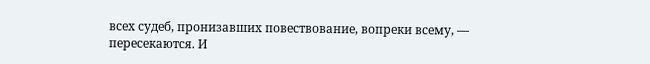всех судеб, пронизавших повествование, вопреки всему, — пересекаются. И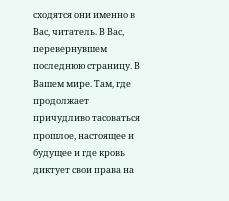сходятся они именно в Вас, читатель. В Вас, перевернувшем последнюю страницу. В Вашем мире. Там, где продолжает причудливо тасоваться прошлое, настоящее и будущее и где кровь диктует свои права на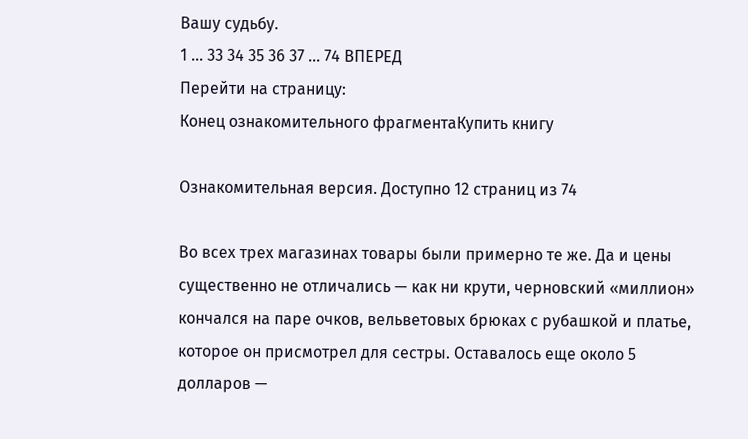Вашу судьбу.
1 ... 33 34 35 36 37 ... 74 ВПЕРЕД
Перейти на страницу:
Конец ознакомительного фрагментаКупить книгу

Ознакомительная версия. Доступно 12 страниц из 74

Во всех трех магазинах товары были примерно те же. Да и цены существенно не отличались — как ни крути, черновский «миллион» кончался на паре очков, вельветовых брюках с рубашкой и платье, которое он присмотрел для сестры. Оставалось еще около 5 долларов —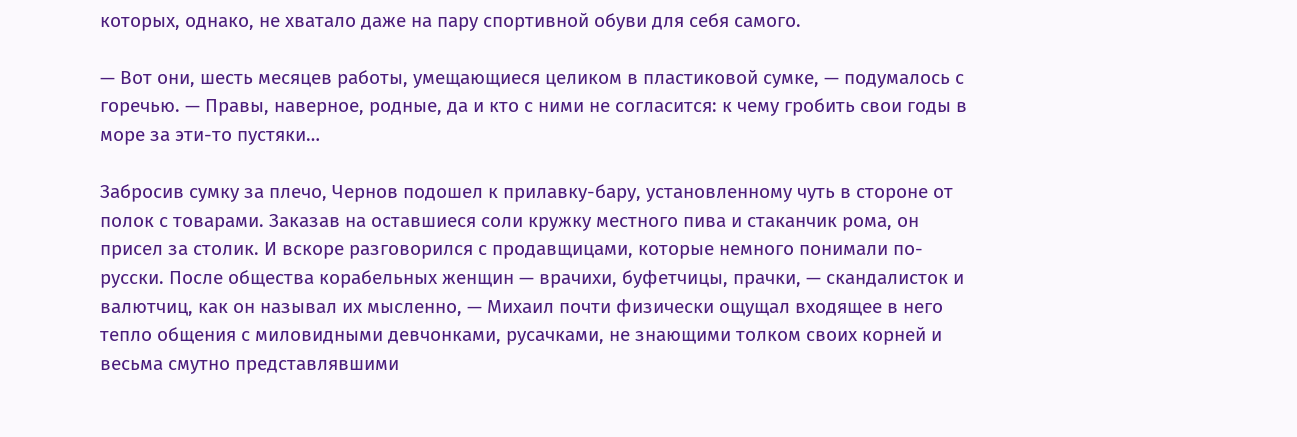которых, однако, не хватало даже на пару спортивной обуви для себя самого.

— Вот они, шесть месяцев работы, умещающиеся целиком в пластиковой сумке, — подумалось с горечью. — Правы, наверное, родные, да и кто с ними не согласится: к чему гробить свои годы в море за эти-то пустяки…

Забросив сумку за плечо, Чернов подошел к прилавку-бару, установленному чуть в стороне от полок с товарами. Заказав на оставшиеся соли кружку местного пива и стаканчик рома, он присел за столик. И вскоре разговорился с продавщицами, которые немного понимали по-русски. После общества корабельных женщин — врачихи, буфетчицы, прачки, — скандалисток и валютчиц, как он называл их мысленно, — Михаил почти физически ощущал входящее в него тепло общения с миловидными девчонками, русачками, не знающими толком своих корней и весьма смутно представлявшими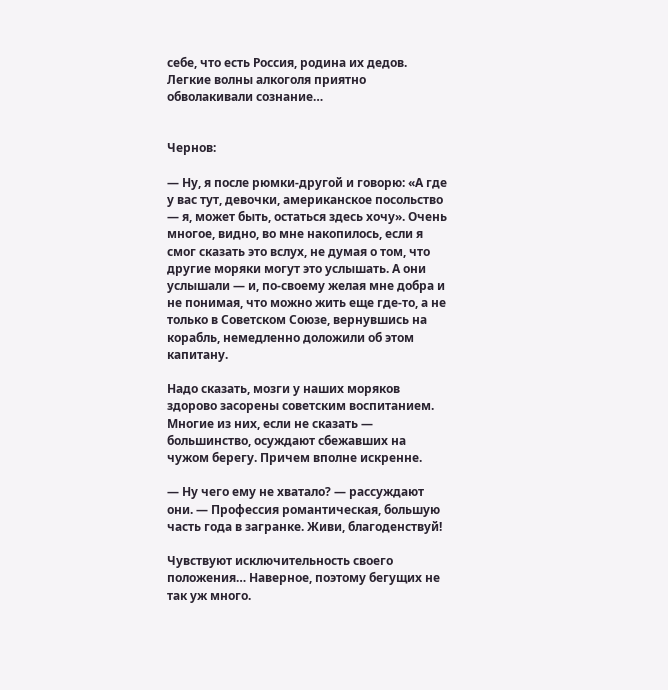себе, что есть Россия, родина их дедов. Легкие волны алкоголя приятно обволакивали сознание…


Чернов:

— Ну, я после рюмки-другой и говорю: «А где у вас тут, девочки, американское посольство — я, может быть, остаться здесь хочу». Очень многое, видно, во мне накопилось, если я смог сказать это вслух, не думая о том, что другие моряки могут это услышать. А они услышали — и, по-своему желая мне добра и не понимая, что можно жить еще где-то, а не только в Советском Союзе, вернувшись на корабль, немедленно доложили об этом капитану.

Надо сказать, мозги у наших моряков здорово засорены советским воспитанием. Многие из них, если не сказать — большинство, осуждают сбежавших на чужом берегу. Причем вполне искренне.

— Ну чего ему не хватало? — рассуждают они. — Профессия романтическая, большую часть года в загранке. Живи, благоденствуй!

Чувствуют исключительность своего положения… Наверное, поэтому бегущих не так уж много.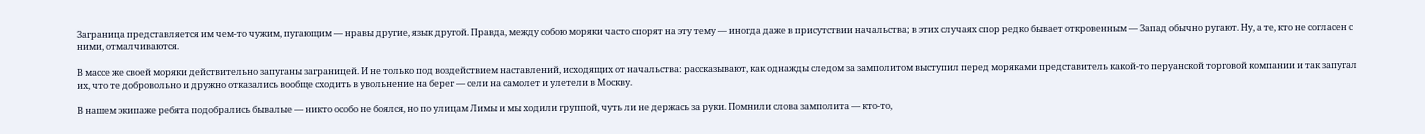Заграница представляется им чем-то чужим, пугающим — нравы другие, язык другой. Правда, между собою моряки часто спорят на эту тему — иногда даже в присутствии начальства; в этих случаях спор редко бывает откровенным — Запад обычно ругают. Ну, а те, кто не согласен с ними, отмалчиваются.

В массе же своей моряки действительно запуганы заграницей. И не только под воздействием наставлений, исходящих от начальства: рассказывают, как однажды следом за замполитом выступил перед моряками представитель какой-то перуанской торговой компании и так запугал их, что те добровольно и дружно отказались вообще сходить в увольнение на берег — сели на самолет и улетели в Москву.

В нашем экипаже ребята подобрались бывалые — никто особо не боялся, но по улицам Лимы и мы ходили группой, чуть ли не держась за руки. Помнили слова замполита — кто-то,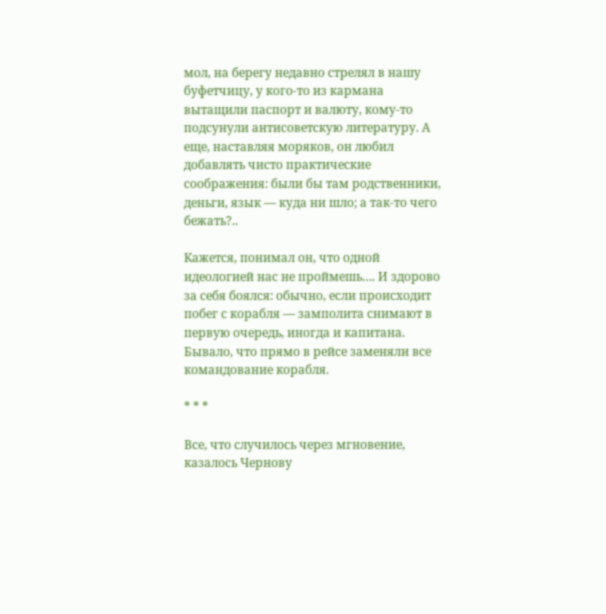мол, на берегу недавно стрелял в нашу буфетчицу, у кого-то из кармана вытащили паспорт и валюту, кому-то подсунули антисоветскую литературу. А еще, наставляя моряков, он любил добавлять чисто практические соображения: были бы там родственники, деньги, язык — куда ни шло; а так-то чего бежать?..

Кажется, понимал он, что одной идеологией нас не проймешь…. И здорово за себя боялся: обычно, если происходит побег с корабля — замполита снимают в первую очередь, иногда и капитана. Бывало, что прямо в рейсе заменяли все командование корабля.

* * *

Все, что случилось через мгновение, казалось Чернову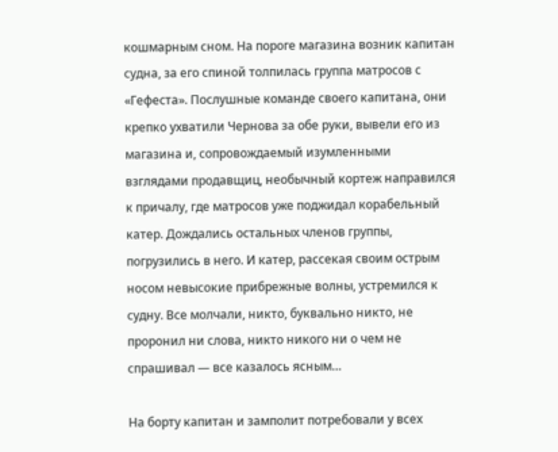кошмарным сном. На пороге магазина возник капитан судна, за его спиной толпилась группа матросов с «Гефеста». Послушные команде своего капитана, они крепко ухватили Чернова за обе руки, вывели его из магазина и, сопровождаемый изумленными взглядами продавщиц, необычный кортеж направился к причалу, где матросов уже поджидал корабельный катер. Дождались остальных членов группы, погрузились в него. И катер, рассекая своим острым носом невысокие прибрежные волны, устремился к судну. Все молчали, никто, буквально никто, не проронил ни слова, никто никого ни о чем не спрашивал — все казалось ясным…

На борту капитан и замполит потребовали у всех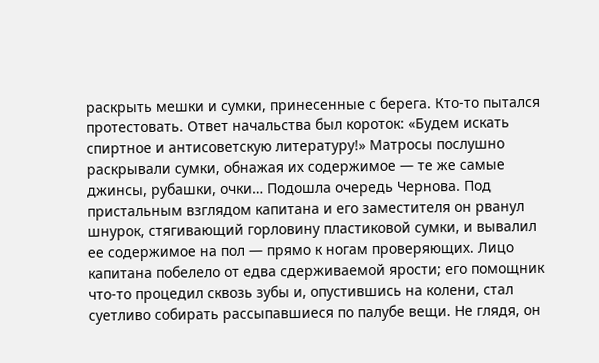раскрыть мешки и сумки, принесенные с берега. Кто-то пытался протестовать. Ответ начальства был короток: «Будем искать спиртное и антисоветскую литературу!» Матросы послушно раскрывали сумки, обнажая их содержимое — те же самые джинсы, рубашки, очки… Подошла очередь Чернова. Под пристальным взглядом капитана и его заместителя он рванул шнурок, стягивающий горловину пластиковой сумки, и вывалил ее содержимое на пол — прямо к ногам проверяющих. Лицо капитана побелело от едва сдерживаемой ярости; его помощник что-то процедил сквозь зубы и, опустившись на колени, стал суетливо собирать рассыпавшиеся по палубе вещи. Не глядя, он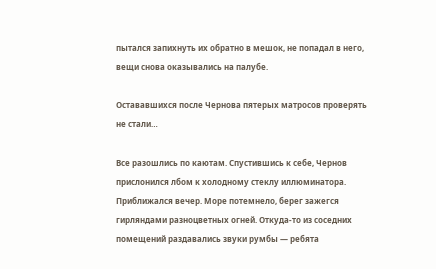пытался запихнуть их обратно в мешок, не попадал в него, вещи снова оказывались на палубе.

Остававшихся после Чернова пятерых матросов проверять не стали…

Все разошлись по каютам. Спустившись к себе, Чернов прислонился лбом к холодному стеклу иллюминатора. Приближался вечер. Море потемнело, берег зажегся гирляндами разноцветных огней. Откуда-то из соседних помещений раздавались звуки румбы — ребята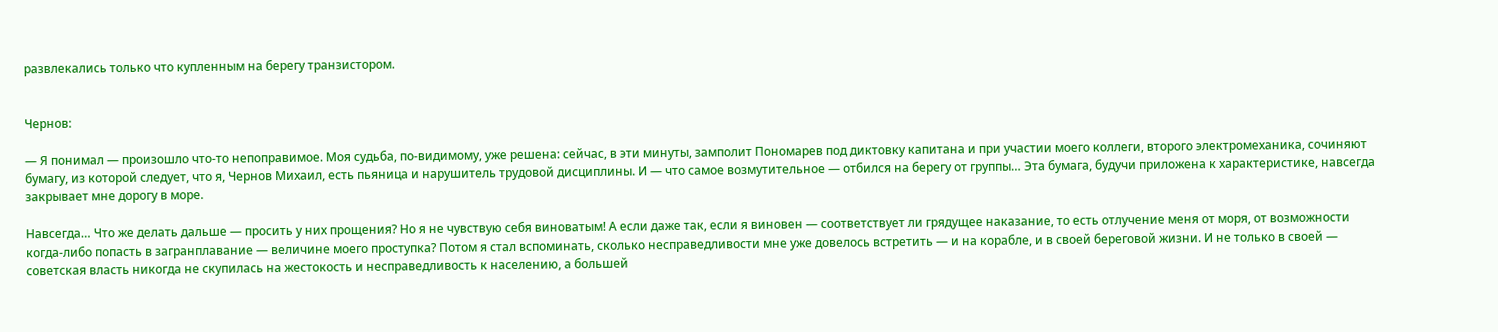развлекались только что купленным на берегу транзистором.


Чернов:

— Я понимал — произошло что-то непоправимое. Моя судьба, по-видимому, уже решена: сейчас, в эти минуты, замполит Пономарев под диктовку капитана и при участии моего коллеги, второго электромеханика, сочиняют бумагу, из которой следует, что я, Чернов Михаил, есть пьяница и нарушитель трудовой дисциплины. И — что самое возмутительное — отбился на берегу от группы… Эта бумага, будучи приложена к характеристике, навсегда закрывает мне дорогу в море.

Навсегда… Что же делать дальше — просить у них прощения? Но я не чувствую себя виноватым! А если даже так, если я виновен — соответствует ли грядущее наказание, то есть отлучение меня от моря, от возможности когда-либо попасть в загранплавание — величине моего проступка? Потом я стал вспоминать, сколько несправедливости мне уже довелось встретить — и на корабле, и в своей береговой жизни. И не только в своей — советская власть никогда не скупилась на жестокость и несправедливость к населению, а большей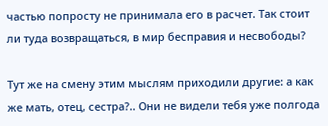частью попросту не принимала его в расчет. Так стоит ли туда возвращаться, в мир бесправия и несвободы?

Тут же на смену этим мыслям приходили другие: а как же мать, отец, сестра?.. Они не видели тебя уже полгода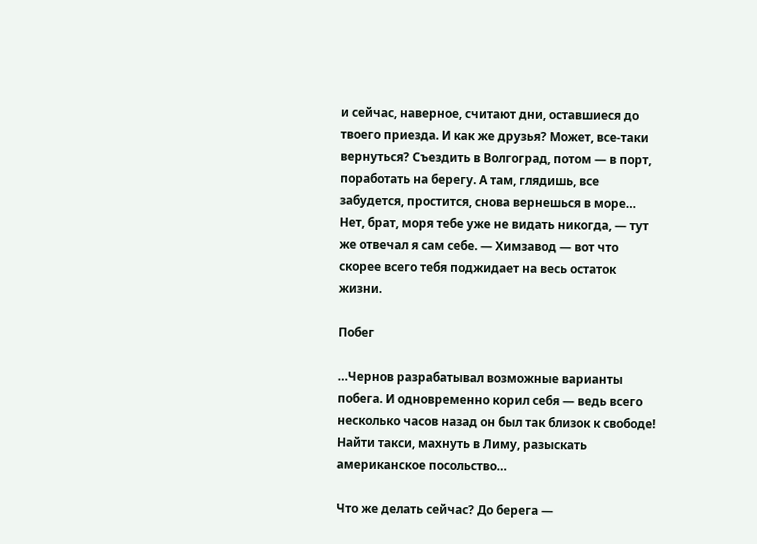и сейчас, наверное, считают дни, оставшиеся до твоего приезда. И как же друзья? Может, все-таки вернуться? Съездить в Волгоград, потом — в порт, поработать на берегу. А там, глядишь, все забудется, простится, снова вернешься в море… Нет, брат, моря тебе уже не видать никогда, — тут же отвечал я сам себе. — Химзавод — вот что скорее всего тебя поджидает на весь остаток жизни.

Побег

…Чернов разрабатывал возможные варианты побега. И одновременно корил себя — ведь всего несколько часов назад он был так близок к свободе! Найти такси, махнуть в Лиму, разыскать американское посольство…

Что же делать сейчас? До берега —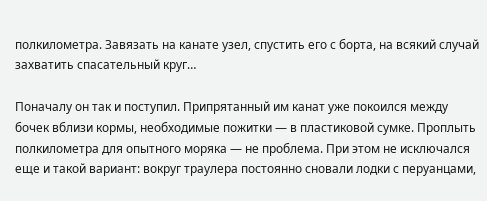полкилометра. Завязать на канате узел, спустить его с борта, на всякий случай захватить спасательный круг…

Поначалу он так и поступил. Припрятанный им канат уже покоился между бочек вблизи кормы, необходимые пожитки — в пластиковой сумке. Проплыть полкилометра для опытного моряка — не проблема. При этом не исключался еще и такой вариант: вокруг траулера постоянно сновали лодки с перуанцами,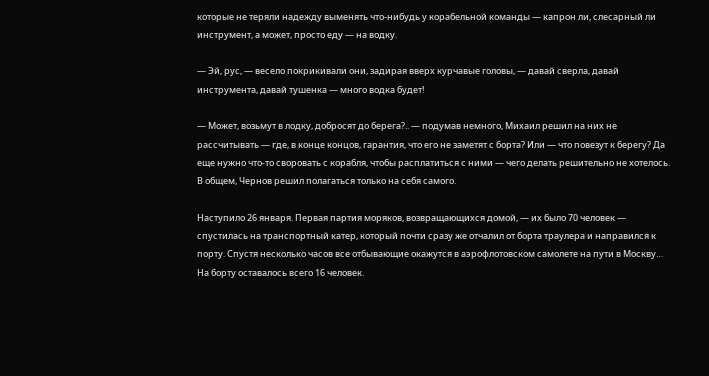которые не теряли надежду выменять что-нибудь у корабельной команды — капрон ли, слесарный ли инструмент, а может, просто еду — на водку.

— Эй, рус, — весело покрикивали они, задирая вверх курчавые головы, — давай сверла, давай инструмента, давай тушенка — много водка будет!

— Может, возьмут в лодку, добросят до берега?.. — подумав немного, Михаил решил на них не рассчитывать — где, в конце концов, гарантия, что его не заметят с борта? Или — что повезут к берегу? Да еще нужно что-то своровать с корабля, чтобы расплатиться с ними — чего делать решительно не хотелось. В общем, Чернов решил полагаться только на себя самого.

Наступило 26 января. Первая партия моряков, возвращающихся домой, — их было 70 человек — спустилась на транспортный катер, который почти сразу же отчалил от борта траулера и направился к порту. Спустя несколько часов все отбывающие окажутся в аэрофлотовском самолете на пути в Москву… На борту оставалось всего 16 человек.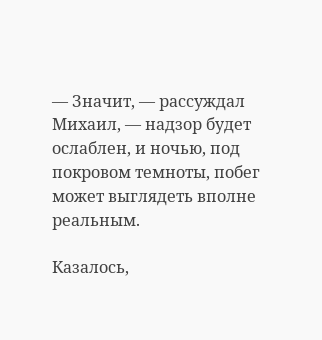— Значит, — рассуждал Михаил, — надзор будет ослаблен, и ночью, под покровом темноты, побег может выглядеть вполне реальным.

Казалось,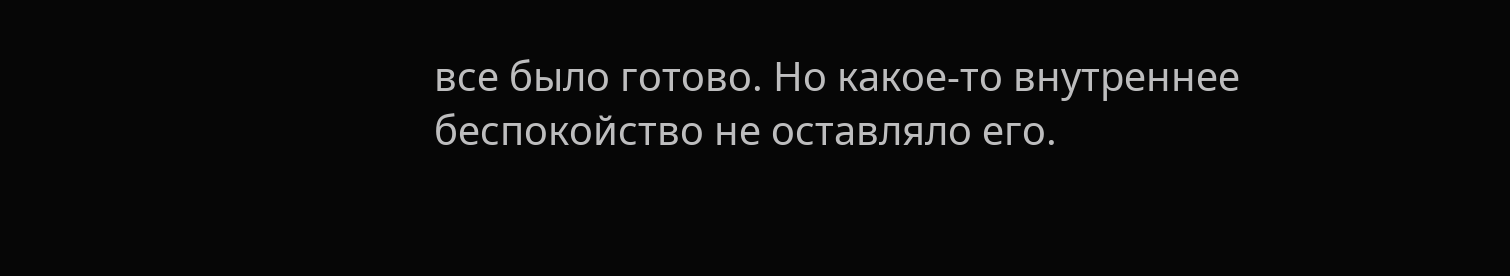все было готово. Но какое-то внутреннее беспокойство не оставляло его.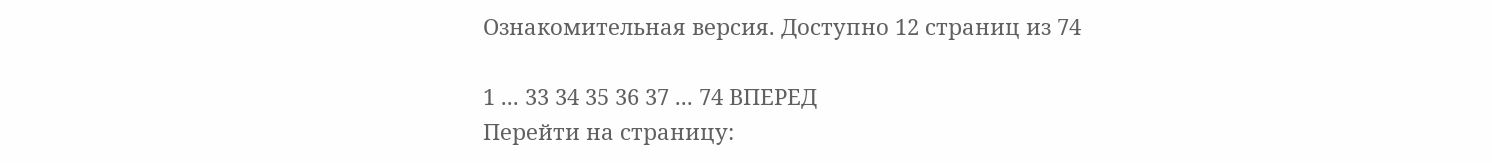Ознакомительная версия. Доступно 12 страниц из 74

1 ... 33 34 35 36 37 ... 74 ВПЕРЕД
Перейти на страницу: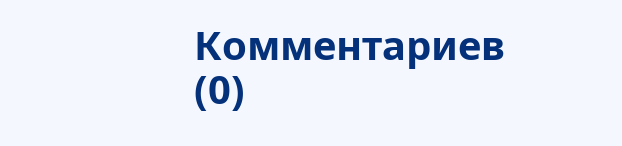Комментариев (0)